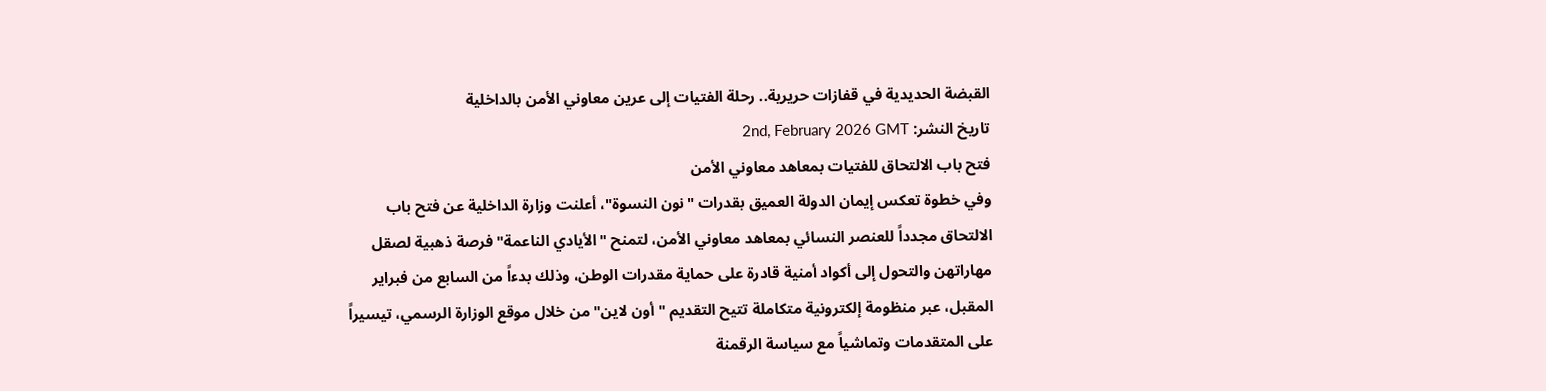القبضة الحديدية في قفازات حريرية.. رحلة الفتيات إلى عرين معاوني الأمن بالداخلية
تاريخ النشر: 2nd, February 2026 GMT
فتح باب الالتحاق للفتيات بمعاهد معاوني الأمن
وفي خطوة تعكس إيمان الدولة العميق بقدرات "نون النسوة"، أعلنت وزارة الداخلية عن فتح باب الالتحاق مجدداً للعنصر النسائي بمعاهد معاوني الأمن، لتمنح "الأيادي الناعمة" فرصة ذهبية لصقل مهاراتهن والتحول إلى أكواد أمنية قادرة على حماية مقدرات الوطن، وذلك بدءاً من السابع من فبراير المقبل، عبر منظومة إلكترونية متكاملة تتيح التقديم "أون لاين" من خلال موقع الوزارة الرسمي، تيسيراً على المتقدمات وتماشياً مع سياسة الرقمنة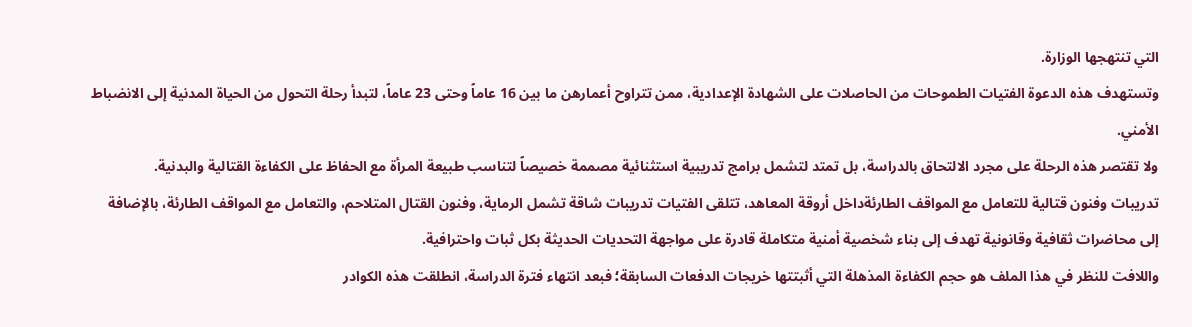التي تنتهجها الوزارة.
وتستهدف هذه الدعوة الفتيات الطموحات من الحاصلات على الشهادة الإعدادية، ممن تتراوح أعمارهن ما بين 16 عاماً وحتى 23 عاماً، لتبدأ رحلة التحول من الحياة المدنية إلى الانضباط الأمني.
ولا تقتصر هذه الرحلة على مجرد الالتحاق بالدراسة، بل تمتد لتشمل برامج تدريبية استثنائية مصممة خصيصاً لتناسب طبيعة المرأة مع الحفاظ على الكفاءة القتالية والبدنية.
تدريبات وفنون قتالية للتعامل مع المواقف الطارئةداخل أروقة المعاهد، تتلقى الفتيات تدريبات شاقة تشمل الرماية، وفنون القتال المتلاحم، والتعامل مع المواقف الطارئة، بالإضافة إلى محاضرات ثقافية وقانونية تهدف إلى بناء شخصية أمنية متكاملة قادرة على مواجهة التحديات الحديثة بكل ثبات واحترافية.
واللافت للنظر في هذا الملف هو حجم الكفاءة المذهلة التي أثبتتها خريجات الدفعات السابقة؛ فبعد انتهاء فترة الدراسة، انطلقت هذه الكوادر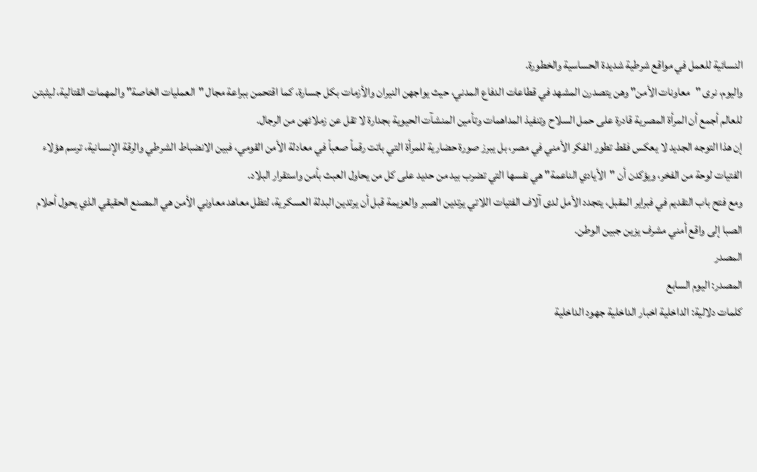النسائية للعمل في مواقع شرطية شديدة الحساسية والخطورة.
واليوم، نرى "معاونات الأمن" وهن يتصدرن المشهد في قطاعات الدفاع المدني، حيث يواجهن النيران والأزمات بكل جسارة، كما اقتحمن ببراعة مجال "العمليات الخاصة" والمهمات القتالية، ليثبتن للعالم أجمع أن المرأة المصرية قادرة على حمل السلاح وتنفيذ المداهمات وتأمين المنشآت الحيوية بجدارة لا تقل عن زملائهن من الرجال.
إن هذا التوجه الجديد لا يعكس فقط تطور الفكر الأمني في مصر، بل يبرز صورة حضارية للمرأة التي باتت رقماً صعباً في معادلة الأمن القومي، فبين الانضباط الشرطي والرقة الإنسانية، ترسم هؤلاء الفتيات لوحة من الفخر، ويؤكدن أن "الأيادي الناعمة" هي نفسها التي تضرب بيد من حديد على كل من يحاول العبث بأمن واستقرار البلاد.
ومع فتح باب التقديم في فبراير المقبل، يتجدد الأمل لدى آلاف الفتيات اللاتي يرتدين الصبر والعزيمة قبل أن يرتدين البدلة العسكرية، لتظل معاهد معاوني الأمن هي المصنع الحقيقي الذي يحول أحلام الصبا إلى واقع أمني مشرف يزين جبين الوطن.
المصدر
المصدر: اليوم السابع
كلمات دلالية: الداخلية اخبار الداخلية جهود الداخلية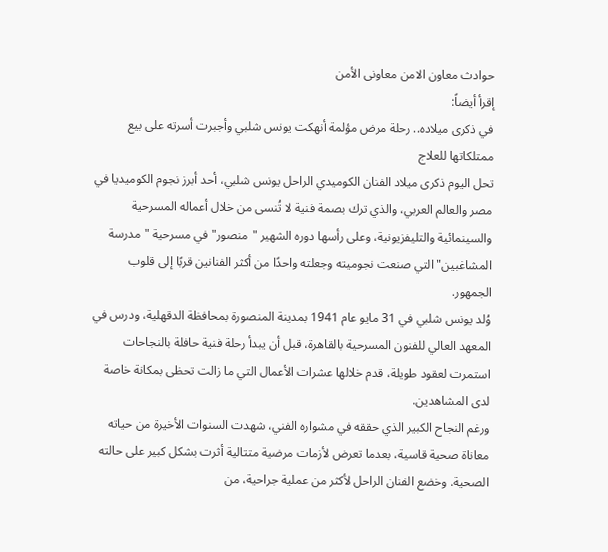حوادث معاون الامن معاونی الأمن
إقرأ أيضاً:
في ذكرى ميلاده.. رحلة مرض مؤلمة أنهكت يونس شلبي وأجبرت أسرته على بيع ممتلكاتها للعلاج
تحل اليوم ذكرى ميلاد الفنان الكوميدي الراحل يونس شلبي، أحد أبرز نجوم الكوميديا في مصر والعالم العربي، والذي ترك بصمة فنية لا تُنسى من خلال أعماله المسرحية والسينمائية والتليفزيونية، وعلى رأسها دوره الشهير "منصور" في مسرحية "مدرسة المشاغبين" التي صنعت نجوميته وجعلته واحدًا من أكثر الفنانين قربًا إلى قلوب الجمهور.
وُلد يونس شلبي في 31 مايو عام 1941 بمدينة المنصورة بمحافظة الدقهلية، ودرس في المعهد العالي للفنون المسرحية بالقاهرة، قبل أن يبدأ رحلة فنية حافلة بالنجاحات استمرت لعقود طويلة، قدم خلالها عشرات الأعمال التي ما زالت تحظى بمكانة خاصة لدى المشاهدين.
ورغم النجاح الكبير الذي حققه في مشواره الفني، شهدت السنوات الأخيرة من حياته معاناة صحية قاسية، بعدما تعرض لأزمات مرضية متتالية أثرت بشكل كبير على حالته الصحية. وخضع الفنان الراحل لأكثر من عملية جراحية، من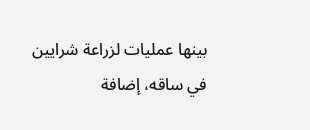بينها عمليات لزراعة شرايين في ساقه، إضافة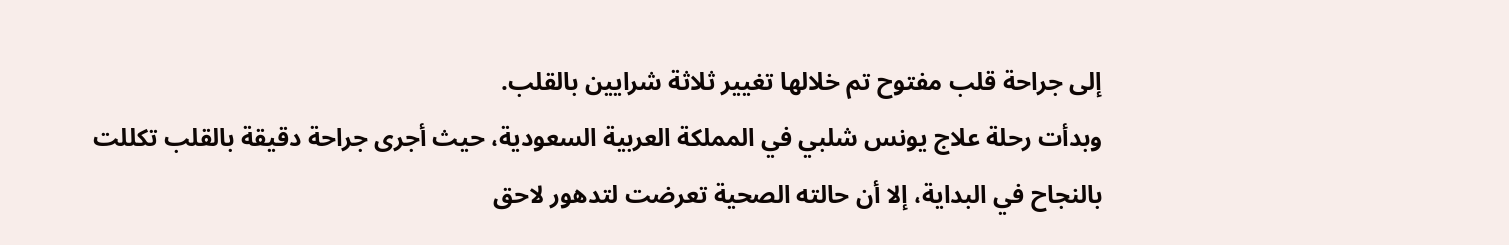إلى جراحة قلب مفتوح تم خلالها تغيير ثلاثة شرايين بالقلب.
وبدأت رحلة علاج يونس شلبي في المملكة العربية السعودية، حيث أجرى جراحة دقيقة بالقلب تكللت بالنجاح في البداية، إلا أن حالته الصحية تعرضت لتدهور لاحق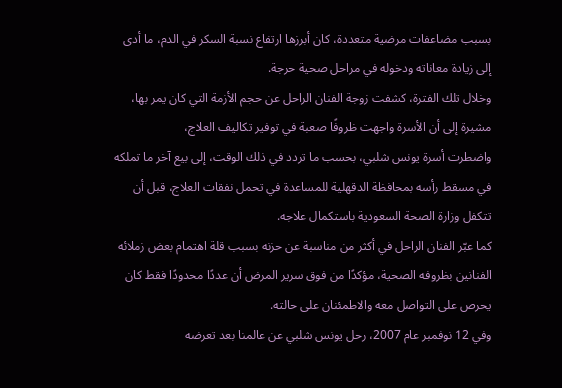بسبب مضاعفات مرضية متعددة، كان أبرزها ارتفاع نسبة السكر في الدم، ما أدى إلى زيادة معاناته ودخوله في مراحل صحية حرجة.
وخلال تلك الفترة، كشفت زوجة الفنان الراحل عن حجم الأزمة التي كان يمر بها، مشيرة إلى أن الأسرة واجهت ظروفًا صعبة في توفير تكاليف العلاج،
واضطرت أسرة يونس شلبي، بحسب ما تردد في ذلك الوقت، إلى بيع آخر ما تملكه في مسقط رأسه بمحافظة الدقهلية للمساعدة في تحمل نفقات العلاج، قبل أن تتكفل وزارة الصحة السعودية باستكمال علاجه.
كما عبّر الفنان الراحل في أكثر من مناسبة عن حزنه بسبب قلة اهتمام بعض زملائه الفنانين بظروفه الصحية، مؤكدًا من فوق سرير المرض أن عددًا محدودًا فقط كان يحرص على التواصل معه والاطمئنان على حالته.
وفي 12 نوفمبر عام 2007، رحل يونس شلبي عن عالمنا بعد تعرضه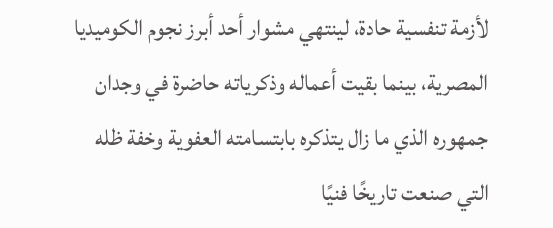لأزمة تنفسية حادة، لينتهي مشوار أحد أبرز نجوم الكوميديا المصرية، بينما بقيت أعماله وذكرياته حاضرة في وجدان جمهوره الذي ما زال يتذكره بابتسامته العفوية وخفة ظله التي صنعت تاريخًا فنيًا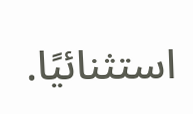استثنائيًا.